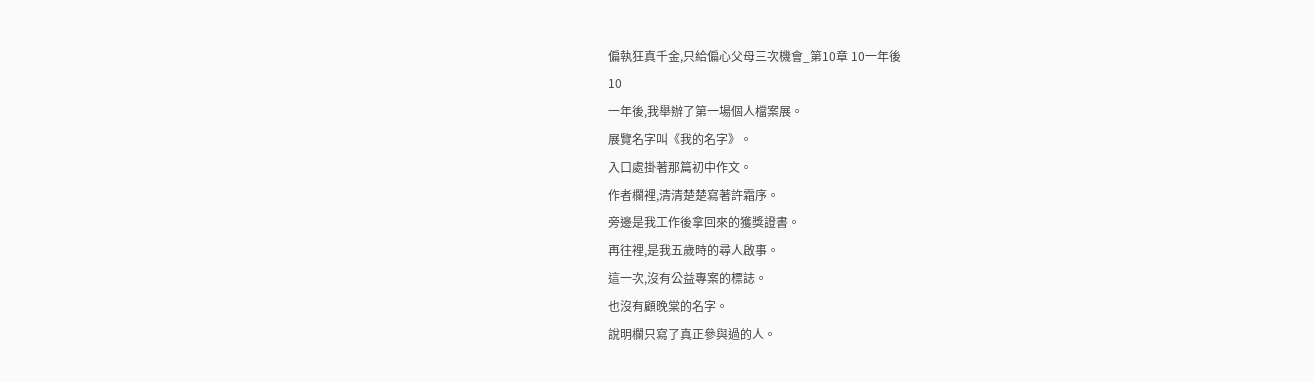偏執狂真千金,只給偏心父母三次機會_第10章 10一年後
10
一年後,我舉辦了第一場個人檔案展。
展覽名字叫《我的名字》。
入口處掛著那篇初中作文。
作者欄裡,清清楚楚寫著許霜序。
旁邊是我工作後拿回來的獲獎證書。
再往裡,是我五歲時的尋人啟事。
這一次,沒有公益專案的標誌。
也沒有顧晚棠的名字。
說明欄只寫了真正參與過的人。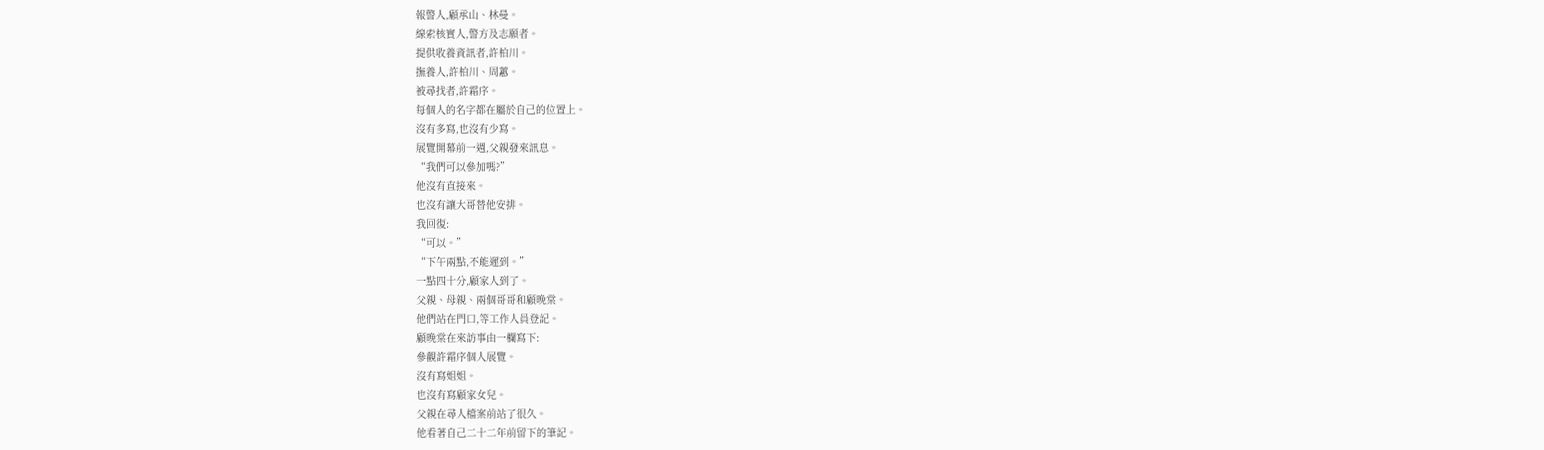報警人,顧承山、林曼。
線索核實人,警方及志願者。
提供收養資訊者,許柏川。
撫養人,許柏川、周蕙。
被尋找者,許霜序。
每個人的名字都在屬於自己的位置上。
沒有多寫,也沒有少寫。
展覽開幕前一週,父親發來訊息。
“我們可以參加嗎?”
他沒有直接來。
也沒有讓大哥替他安排。
我回復:
“可以。”
“下午兩點,不能遲到。”
一點四十分,顧家人到了。
父親、母親、兩個哥哥和顧晚棠。
他們站在門口,等工作人員登記。
顧晚棠在來訪事由一欄寫下:
參觀許霜序個人展覽。
沒有寫姐姐。
也沒有寫顧家女兒。
父親在尋人檔案前站了很久。
他看著自己二十二年前留下的筆記。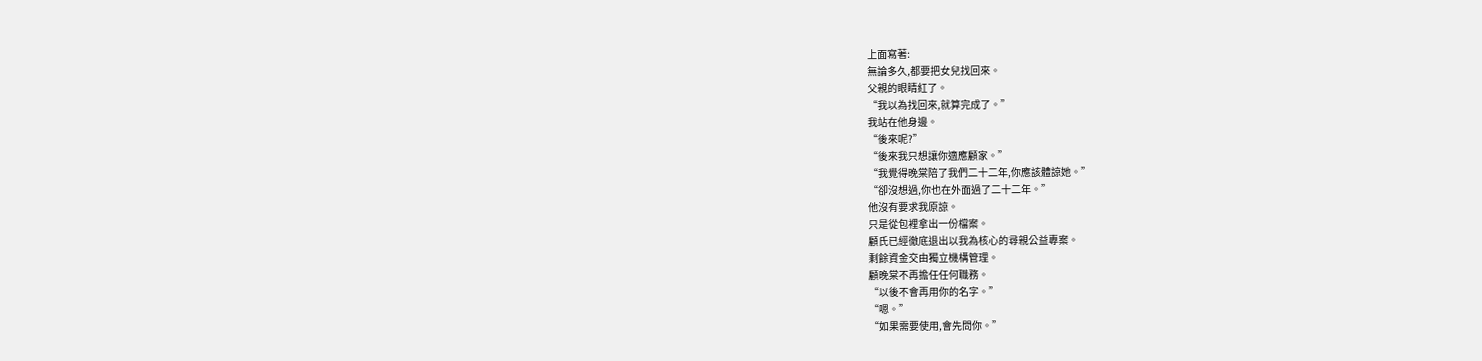上面寫著:
無論多久,都要把女兒找回來。
父親的眼睛紅了。
“我以為找回來,就算完成了。”
我站在他身邊。
“後來呢?”
“後來我只想讓你適應顧家。”
“我覺得晚棠陪了我們二十二年,你應該體諒她。”
“卻沒想過,你也在外面過了二十二年。”
他沒有要求我原諒。
只是從包裡拿出一份檔案。
顧氏已經徹底退出以我為核心的尋親公益專案。
剩餘資金交由獨立機構管理。
顧晚棠不再擔任任何職務。
“以後不會再用你的名字。”
“嗯。”
“如果需要使用,會先問你。”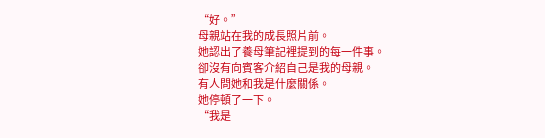“好。”
母親站在我的成長照片前。
她認出了養母筆記裡提到的每一件事。
卻沒有向賓客介紹自己是我的母親。
有人問她和我是什麼關係。
她停頓了一下。
“我是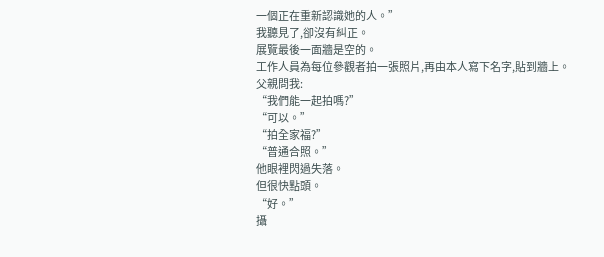一個正在重新認識她的人。”
我聽見了,卻沒有糾正。
展覽最後一面牆是空的。
工作人員為每位參觀者拍一張照片,再由本人寫下名字,貼到牆上。
父親問我:
“我們能一起拍嗎?”
“可以。”
“拍全家福?”
“普通合照。”
他眼裡閃過失落。
但很快點頭。
“好。”
攝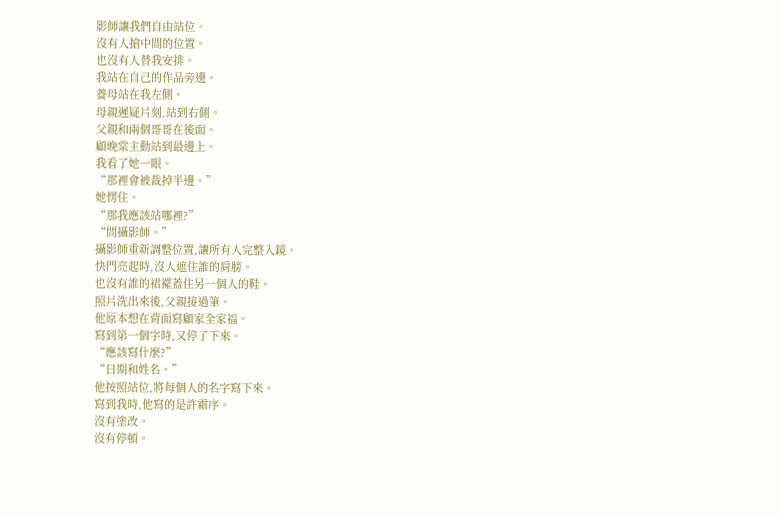影師讓我們自由站位。
沒有人搶中間的位置。
也沒有人替我安排。
我站在自己的作品旁邊。
養母站在我左側。
母親遲疑片刻,站到右側。
父親和兩個哥哥在後面。
顧晚棠主動站到最邊上。
我看了她一眼。
“那裡會被裁掉半邊。”
她愣住。
“那我應該站哪裡?”
“問攝影師。”
攝影師重新調整位置,讓所有人完整入鏡。
快門亮起時,沒人遮住誰的肩膀。
也沒有誰的裙襬蓋住另一個人的鞋。
照片洗出來後,父親接過筆。
他原本想在背面寫顧家全家福。
寫到第一個字時,又停了下來。
“應該寫什麼?”
“日期和姓名。”
他按照站位,將每個人的名字寫下來。
寫到我時,他寫的是許霜序。
沒有塗改。
沒有停頓。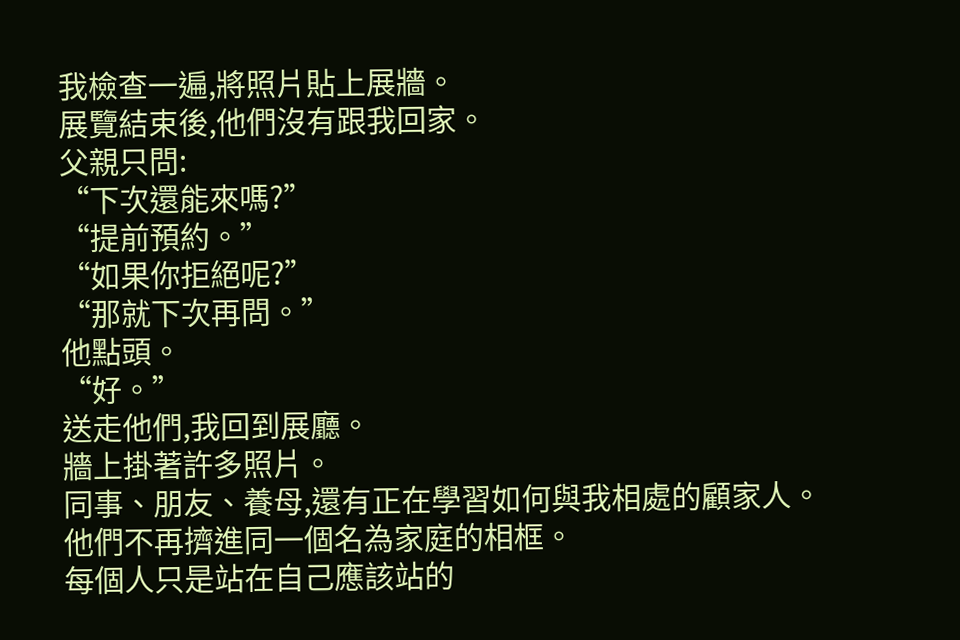我檢查一遍,將照片貼上展牆。
展覽結束後,他們沒有跟我回家。
父親只問:
“下次還能來嗎?”
“提前預約。”
“如果你拒絕呢?”
“那就下次再問。”
他點頭。
“好。”
送走他們,我回到展廳。
牆上掛著許多照片。
同事、朋友、養母,還有正在學習如何與我相處的顧家人。
他們不再擠進同一個名為家庭的相框。
每個人只是站在自己應該站的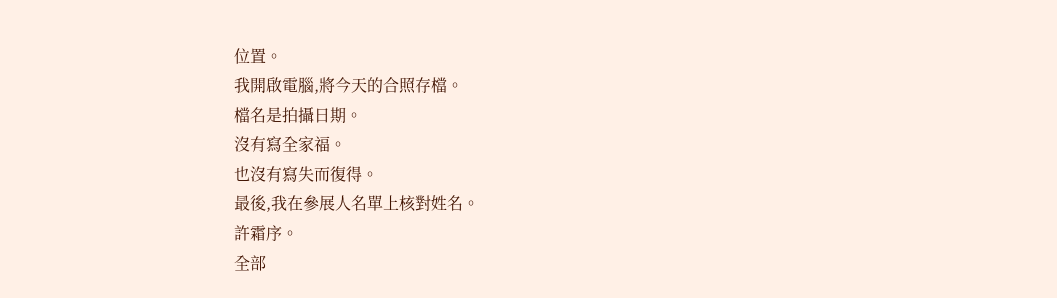位置。
我開啟電腦,將今天的合照存檔。
檔名是拍攝日期。
沒有寫全家福。
也沒有寫失而復得。
最後,我在參展人名單上核對姓名。
許霜序。
全部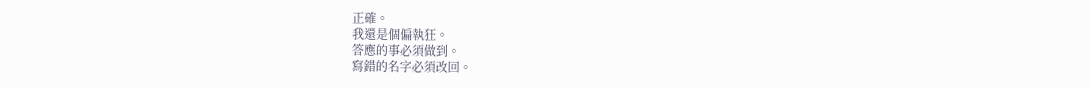正確。
我還是個偏執狂。
答應的事必須做到。
寫錯的名字必須改回。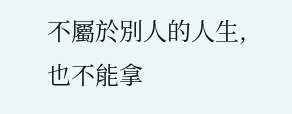不屬於別人的人生,也不能拿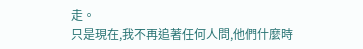走。
只是現在,我不再追著任何人問,他們什麼時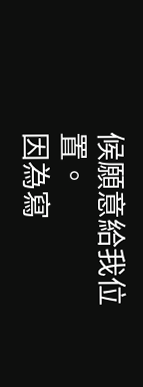候願意給我位置。
因為寫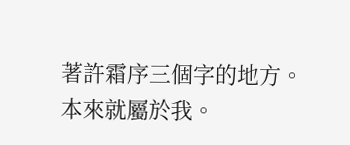著許霜序三個字的地方。
本來就屬於我。